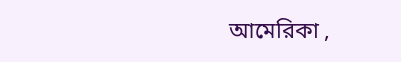আমেরিকা ,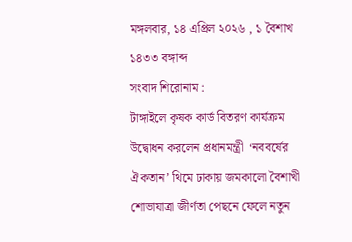মঙ্গলবার, ১৪ এপ্রিল ২০২৬ , ১ বৈশাখ ১৪৩৩ বঙ্গাব্দ
সংবাদ শিরোনাম :
টাঙ্গাইলে কৃষক কার্ড বিতরণ কার্যক্রম উদ্বোধন করলেন প্রধানমন্ত্রী  ‘নববর্ষের ঐকতান’ থিমে ঢাকায় জমকালো বৈশাখী শোভাযাত্রা জীর্ণতা পেছনে ফেলে নতুন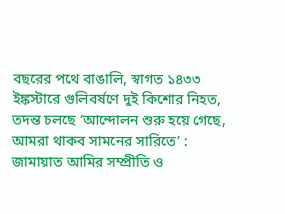বছরের পথে বাঙালি, স্বাগত ১৪৩৩ ইঙ্কস্টারে গুলিবর্ষণে দুই কিশোর নিহত, তদন্ত চলছে ‘আন্দোলন শুরু হয়ে গেছে, আমরা থাকব সামনের সারিতে’ : জামায়াত আমির সম্প্রীতি ও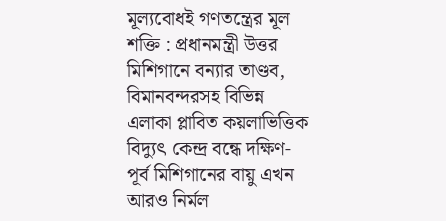মূল্যবোধই গণতন্ত্রের মূল শক্তি : প্রধানমন্ত্রী উত্তর মিশিগানে বন্যার তাণ্ডব, বিমানবন্দরসহ বিভিন্ন এলাকা প্লাবিত কয়লাভিত্তিক বিদ্যুৎ কেন্দ্র বন্ধে দক্ষিণ-পূর্ব মিশিগানের বায়ু এখন আরও নির্মল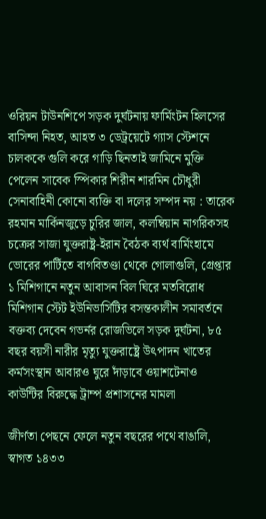ওরিয়ন টাউনশিপে সড়ক দুর্ঘটনায় ফার্মিংটন হিলসের বাসিন্দা নিহত, আহত ৩ ডেট্রয়েটে গ্যাস স্টেশনে চালককে গুলি করে গাড়ি ছিনতাই জামিনে মুক্তি পেলেন সাবেক স্পিকার শিরীন শারমিন চৌধুরী সেনাবাহিনী কোনো ব্যক্তি বা দলের সম্পদ নয় : তারেক রহমান মার্কিনজুড়ে চুরির জাল, কলম্বিয়ান নাগরিকসহ চক্রের সাজা যুক্তরাষ্ট্র-ইরান বৈঠক ব্যর্থ বার্মিংহামে ভোরের পার্টিতে বাগবিতণ্ডা থেকে গোলাগুলি, গ্রেপ্তার ১ মিশিগানে নতুন আবাসন বিল ঘিরে মতবিরোধ মিশিগান স্টেট ইউনিভার্সিটির বসন্তকালীন সমাবর্তনে বক্তব্য দেবেন গভর্নর রোজভিলে সড়ক দুর্ঘটনা, ৮৫ বছর বয়সী নারীর মৃত্যু যুক্তরাষ্ট্রে উৎপাদন খাতের কর্মসংস্থান আবারও ঘুরে দাঁড়াবে ওয়াশটেনাও কাউন্টির বিরুদ্ধে ট্রাম্প প্রশাসনের মামলা

জীর্ণতা পেছনে ফেলে নতুন বছরের পথে বাঙালি, স্বাগত ১৪৩৩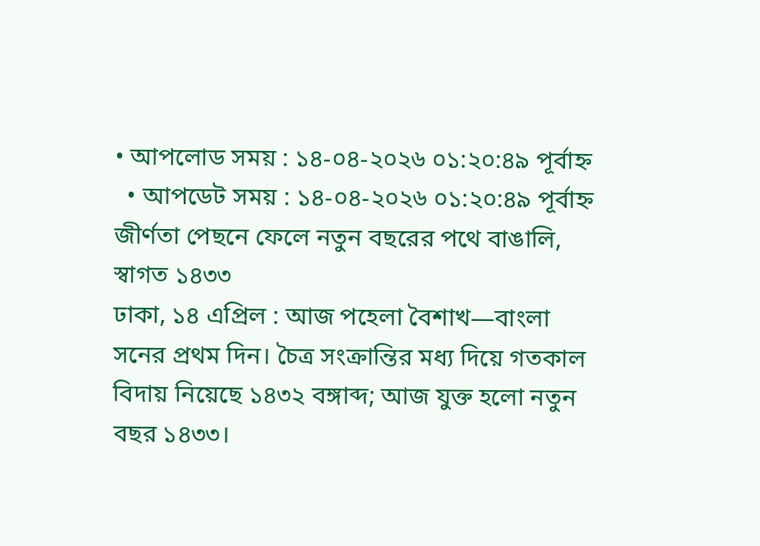• আপলোড সময় : ১৪-০৪-২০২৬ ০১:২০:৪৯ পূর্বাহ্ন
  • আপডেট সময় : ১৪-০৪-২০২৬ ০১:২০:৪৯ পূর্বাহ্ন
জীর্ণতা পেছনে ফেলে নতুন বছরের পথে বাঙালি, স্বাগত ১৪৩৩
ঢাকা, ১৪ এপ্রিল : আজ পহেলা বৈশাখ—বাংলা সনের প্রথম দিন। চৈত্র সংক্রান্তির মধ্য দিয়ে গতকাল বিদায় নিয়েছে ১৪৩২ বঙ্গাব্দ; আজ যুক্ত হলো নতুন বছর ১৪৩৩।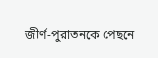জীর্ণ-পুরাতনকে পেছনে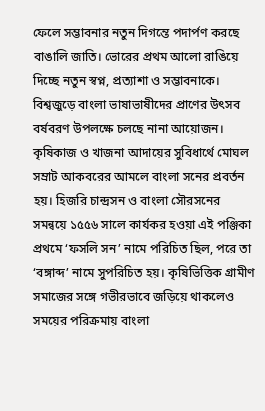ফেলে সম্ভাবনার নতুন দিগন্তে পদার্পণ করছে বাঙালি জাতি। ভোরের প্রথম আলো রাঙিয়ে দিচ্ছে নতুন স্বপ্ন, প্রত্যাশা ও সম্ভাবনাকে। বিশ্বজুড়ে বাংলা ভাষাভাষীদের প্রাণের উৎসব বর্ষবরণ উপলক্ষে চলছে নানা আয়োজন।
কৃষিকাজ ও খাজনা আদায়ের সুবিধার্থে মোঘল সম্রাট আকবরের আমলে বাংলা সনের প্রবর্তন হয়। হিজরি চান্দ্রসন ও বাংলা সৌরসনের সমন্বয়ে ১৫৫৬ সালে কার্যকর হওয়া এই পঞ্জিকা প্রথমে ‘ফসলি সন’ নামে পরিচিত ছিল, পরে তা ‘বঙ্গাব্দ’ নামে সুপরিচিত হয়। কৃষিভিত্তিক গ্রামীণ সমাজের সঙ্গে গভীরভাবে জড়িয়ে থাকলেও সময়ের পরিক্রমায় বাংলা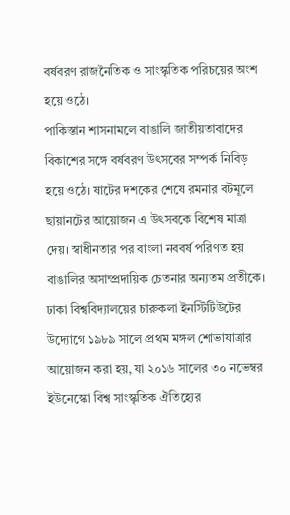বর্ষবরণ রাজনৈতিক ও সাংস্কৃতিক পরিচয়ের অংশ হয়ে ওঠে।
পাকিস্তান শাসনামলে বাঙালি জাতীয়তাবাদের বিকাশের সঙ্গে বর্ষবরণ উৎসবের সম্পর্ক নিবিড় হয়ে ওঠে। ষাটের দশকের শেষে রমনার বটমূলে ছায়ানটের আয়োজন এ উৎসবকে বিশেষ মাত্রা দেয়। স্বাধীনতার পর বাংলা নববর্ষ পরিণত হয় বাঙালির অসাম্প্রদায়িক চেতনার অন্যতম প্রতীকে।
ঢাকা বিশ্ববিদ্যালয়ের চারুকলা ইনস্টিটিউটের উদ্যোগে ১৯৮৯ সালে প্রথম মঙ্গল শোভাযাত্রার আয়োজন করা হয়, যা ২০১৬ সালের ৩০ নভেম্বর ইউনেস্কো বিশ্ব সাংস্কৃতিক ঐতিহ্যের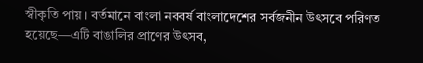স্বীকৃতি পায়। বর্তমানে বাংলা নববর্ষ বাংলাদেশের সর্বজনীন উৎসবে পরিণত হয়েছে—এটি বাঙালির প্রাণের উৎসব,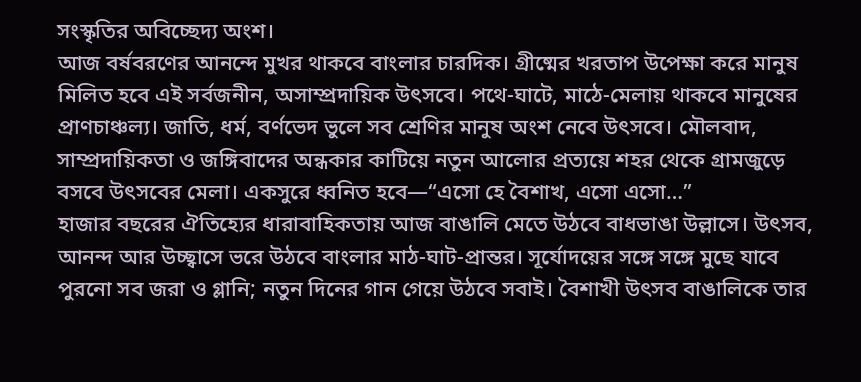সংস্কৃতির অবিচ্ছেদ্য অংশ।
আজ বর্ষবরণের আনন্দে মুখর থাকবে বাংলার চারদিক। গ্রীষ্মের খরতাপ উপেক্ষা করে মানুষ মিলিত হবে এই সর্বজনীন, অসাম্প্রদায়িক উৎসবে। পথে-ঘাটে, মাঠে-মেলায় থাকবে মানুষের প্রাণচাঞ্চল্য। জাতি, ধর্ম, বর্ণভেদ ভুলে সব শ্রেণির মানুষ অংশ নেবে উৎসবে। মৌলবাদ, সাম্প্রদায়িকতা ও জঙ্গিবাদের অন্ধকার কাটিয়ে নতুন আলোর প্রত্যয়ে শহর থেকে গ্রামজুড়ে বসবে উৎসবের মেলা। একসুরে ধ্বনিত হবে—“এসো হে বৈশাখ, এসো এসো…”
হাজার বছরের ঐতিহ্যের ধারাবাহিকতায় আজ বাঙালি মেতে উঠবে বাধভাঙা উল্লাসে। উৎসব, আনন্দ আর উচ্ছ্বাসে ভরে উঠবে বাংলার মাঠ-ঘাট-প্রান্তর। সূর্যোদয়ের সঙ্গে সঙ্গে মুছে যাবে পুরনো সব জরা ও গ্লানি; নতুন দিনের গান গেয়ে উঠবে সবাই। বৈশাখী উৎসব বাঙালিকে তার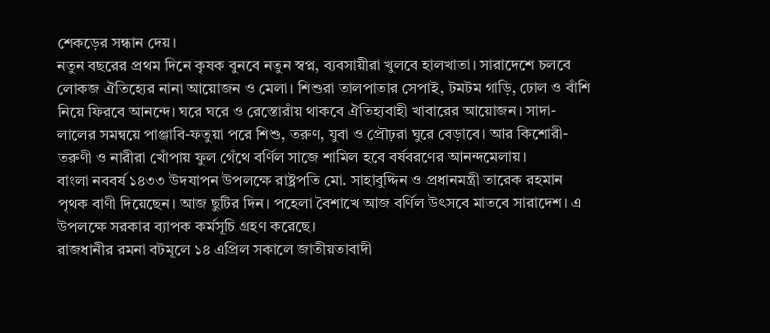শেকড়ের সন্ধান দেয়।
নতুন বছরের প্রথম দিনে কৃষক বুনবে নতুন স্বপ্ন, ব্যবসায়ীরা খুলবে হালখাতা। সারাদেশে চলবে লোকজ ঐতিহ্যের নানা আয়োজন ও মেলা। শিশুরা তালপাতার সেপাই, টমটম গাড়ি, ঢোল ও বাঁশি নিয়ে ফিরবে আনন্দে। ঘরে ঘরে ও রেস্তোরাঁয় থাকবে ঐতিহ্যবাহী খাবারের আয়োজন। সাদা-লালের সমন্বয়ে পাঞ্জাবি-ফতুয়া পরে শিশু, তরুণ, যুবা ও প্রৌঢ়রা ঘুরে বেড়াবে। আর কিশোরী-তরুণী ও নারীরা খোঁপায় ফুল গেঁথে বর্ণিল সাজে শামিল হবে বর্ষবরণের আনন্দমেলায়।
বাংলা নববর্ষ ১৪৩৩ উদযাপন উপলক্ষে রাষ্ট্রপতি মো. সাহাবুদ্দিন ও প্রধানমন্ত্রী তারেক রহমান পৃথক বাণী দিয়েছেন। আজ ছুটির দিন। পহেলা বৈশাখে আজ বর্ণিল উৎসবে মাতবে সারাদেশ। এ উপলক্ষে সরকার ব্যাপক কর্মসূচি গ্রহণ করেছে।
রাজধানীর রমনা বটমূলে ১৪ এপ্রিল সকালে জাতীয়তাবাদী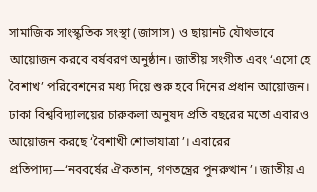সামাজিক সাংস্কৃতিক সংস্থা (জাসাস) ও ছায়ানট যৌথভাবে আয়োজন করবে বর্ষবরণ অনুষ্ঠান। জাতীয় সংগীত এবং ‘এসো হে বৈশাখ’ পরিবেশনের মধ্য দিয়ে শুরু হবে দিনের প্রধান আয়োজন।
ঢাকা বিশ্ববিদ্যালয়ের চারুকলা অনুষদ প্রতি বছরের মতো এবারও আয়োজন করছে ‘বৈশাখী শোভাযাত্রা’। এবারের প্রতিপাদ্য—‘নববর্ষের ঐকতান, গণতন্ত্রের পুনরুত্থান’। জাতীয় এ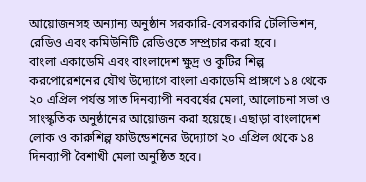আয়োজনসহ অন্যান্য অনুষ্ঠান সরকারি-বেসরকারি টেলিভিশন, রেডিও এবং কমিউনিটি রেডিওতে সম্প্রচার করা হবে।
বাংলা একাডেমি এবং বাংলাদেশ ক্ষুদ্র ও কুটির শিল্প করপোরেশনের যৌথ উদ্যোগে বাংলা একাডেমি প্রাঙ্গণে ১৪ থেকে ২০ এপ্রিল পর্যন্ত সাত দিনব্যাপী নববর্ষের মেলা, আলোচনা সভা ও সাংস্কৃতিক অনুষ্ঠানের আয়োজন করা হয়েছে। এছাড়া বাংলাদেশ লোক ও কারুশিল্প ফাউন্ডেশনের উদ্যোগে ২০ এপ্রিল থেকে ১৪ দিনব্যাপী বৈশাখী মেলা অনুষ্ঠিত হবে।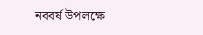নববর্ষ উপলক্ষে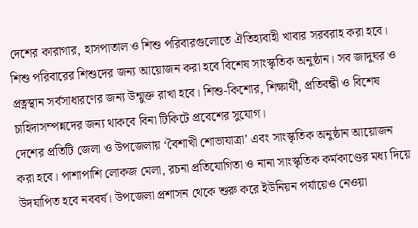দেশের কারাগার, হাসপাতাল ও শিশু পরিবারগুলোতে ঐতিহ্যবাহী খাবার সরবরাহ করা হবে। শিশু পরিবারের শিশুদের জন্য আয়োজন করা হবে বিশেষ সাংস্কৃতিক অনুষ্ঠান। সব জাদুঘর ও প্রত্নস্থান সর্বসাধারণের জন্য উন্মুক্ত রাখা হবে। শিশু-কিশোর, শিক্ষার্থী, প্রতিবন্ধী ও বিশেষ চাহিদাসম্পন্নদের জন্য থাকবে বিনা টিকিটে প্রবেশের সুযোগ।
দেশের প্রতিটি জেলা ও উপজেলায় ‘বৈশাখী শোভাযাত্রা’ এবং সাংস্কৃতিক অনুষ্ঠান আয়োজন করা হবে। পাশাপাশি লোকজ মেলা, রচনা প্রতিযোগিতা ও নানা সাংস্কৃতিক কর্মকাণ্ডের মধ্য দিয়ে উদযাপিত হবে নববর্ষ। উপজেলা প্রশাসন থেকে শুরু করে ইউনিয়ন পর্যায়েও নেওয়া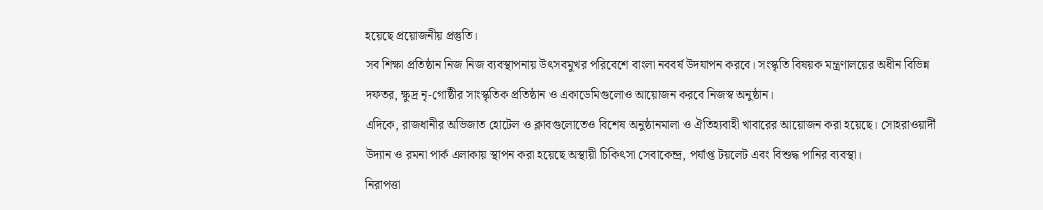হয়েছে প্রয়োজনীয় প্রস্তুতি।
সব শিক্ষা প্রতিষ্ঠান নিজ নিজ ব্যবস্থাপনায় উৎসবমুখর পরিবেশে বাংলা নববর্ষ উদযাপন করবে। সংস্কৃতি বিষয়ক মন্ত্রণালয়ের অধীন বিভিন্ন দফতর, ক্ষুদ্র নৃ-গোষ্ঠীর সাংস্কৃতিক প্রতিষ্ঠান ও একাডেমিগুলোও আয়োজন করবে নিজস্ব অনুষ্ঠান।
এদিকে, রাজধানীর অভিজাত হোটেল ও ক্লাবগুলোতেও বিশেষ অনুষ্ঠানমালা ও ঐতিহ্যবাহী খাবারের আয়োজন করা হয়েছে। সোহরাওয়ার্দী উদ্যান ও রমনা পার্ক এলাকায় স্থাপন করা হয়েছে অস্থায়ী চিকিৎসা সেবাকেন্দ্র, পর্যাপ্ত টয়লেট এবং বিশুদ্ধ পানির ব্যবস্থা।
নিরাপত্তা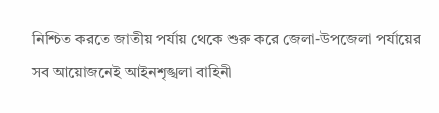নিশ্চিত করতে জাতীয় পর্যায় থেকে শুরু করে জেলা-উপজেলা পর্যায়ের সব আয়োজনেই আইনশৃঙ্খলা বাহিনী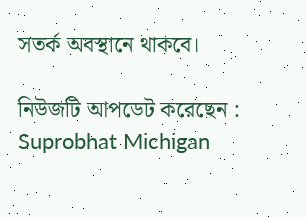সতর্ক অবস্থানে থাকবে।

নিউজটি আপডেট করেছেন : Suprobhat Michigan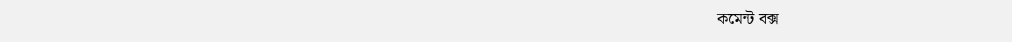কমেন্ট বক্স